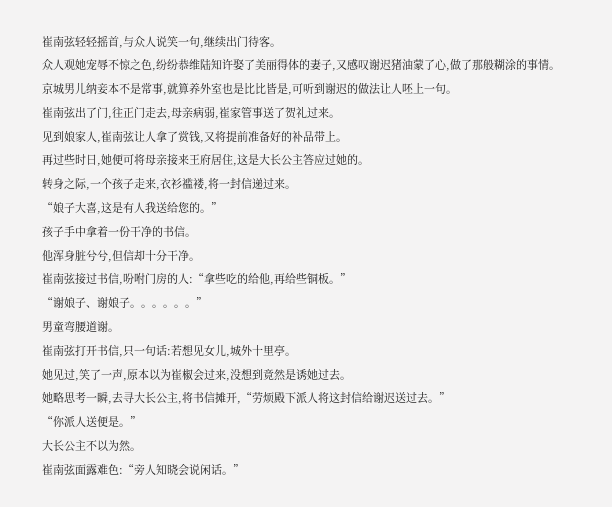崔南弦轻轻摇首,与众人说笑一句,继续出门待客。
众人观她宠辱不惊之色,纷纷恭维陆知许娶了美丽得体的妻子,又感叹谢迟猪油蒙了心,做了那般糊涂的事情。
京城男儿纳妾本不是常事,就算养外室也是比比皆是,可听到谢迟的做法让人呸上一句。
崔南弦出了门,往正门走去,母亲病弱,崔家管事送了贺礼过来。
见到娘家人,崔南弦让人拿了赏钱,又将提前准备好的补品带上。
再过些时日,她便可将母亲接来王府居住,这是大长公主答应过她的。
转身之际,一个孩子走来,衣衫褴褛,将一封信递过来。
“娘子大喜,这是有人我送给您的。”
孩子手中拿着一份干净的书信。
他浑身脏兮兮,但信却十分干净。
崔南弦接过书信,吩咐门房的人:“拿些吃的给他,再给些铜板。”
“谢娘子、谢娘子。。。。。。”
男童弯腰道谢。
崔南弦打开书信,只一句话:若想见女儿,城外十里亭。
她见过,笑了一声,原本以为崔椒会过来,没想到竟然是诱她过去。
她略思考一瞬,去寻大长公主,将书信摊开,“劳烦殿下派人将这封信给谢迟送过去。”
“你派人送便是。”
大长公主不以为然。
崔南弦面露难色:“旁人知晓会说闲话。”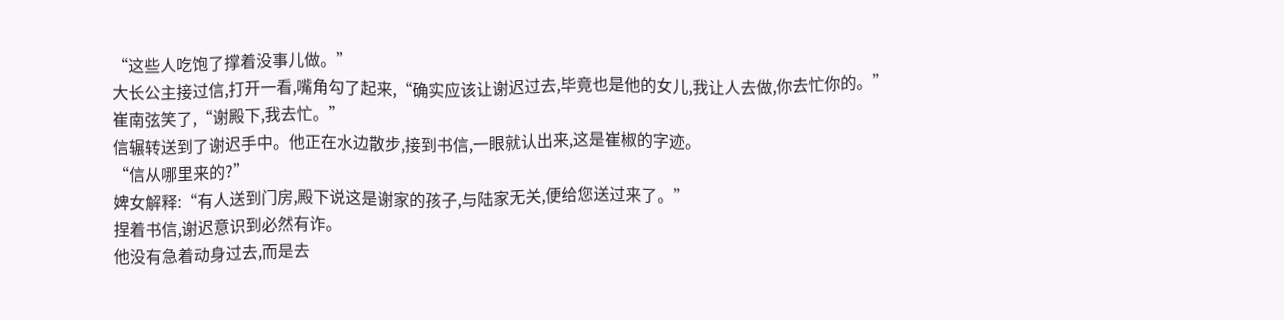“这些人吃饱了撑着没事儿做。”
大长公主接过信,打开一看,嘴角勾了起来,“确实应该让谢迟过去,毕竟也是他的女儿,我让人去做,你去忙你的。”
崔南弦笑了,“谢殿下,我去忙。”
信辗转送到了谢迟手中。他正在水边散步,接到书信,一眼就认出来,这是崔椒的字迹。
“信从哪里来的?”
婢女解释:“有人送到门房,殿下说这是谢家的孩子,与陆家无关,便给您送过来了。”
捏着书信,谢迟意识到必然有诈。
他没有急着动身过去,而是去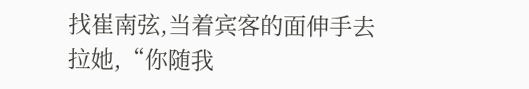找崔南弦,当着宾客的面伸手去拉她,“你随我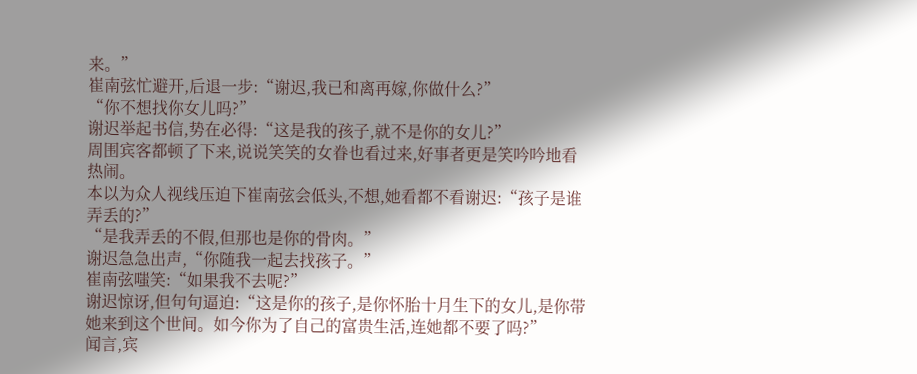来。”
崔南弦忙避开,后退一步:“谢迟,我已和离再嫁,你做什么?”
“你不想找你女儿吗?”
谢迟举起书信,势在必得:“这是我的孩子,就不是你的女儿?”
周围宾客都顿了下来,说说笑笑的女眷也看过来,好事者更是笑吟吟地看热闹。
本以为众人视线压迫下崔南弦会低头,不想,她看都不看谢迟:“孩子是谁弄丢的?”
“是我弄丢的不假,但那也是你的骨肉。”
谢迟急急出声,“你随我一起去找孩子。”
崔南弦嗤笑:“如果我不去呢?”
谢迟惊讶,但句句逼迫:“这是你的孩子,是你怀胎十月生下的女儿,是你带她来到这个世间。如今你为了自己的富贵生活,连她都不要了吗?”
闻言,宾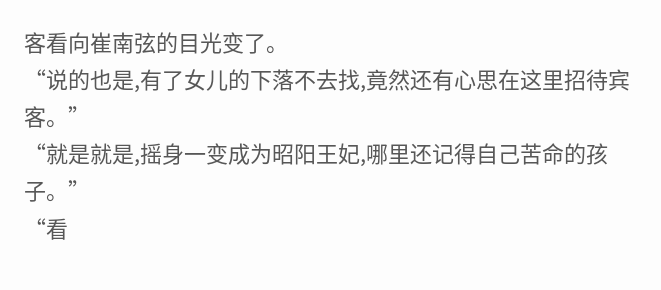客看向崔南弦的目光变了。
“说的也是,有了女儿的下落不去找,竟然还有心思在这里招待宾客。”
“就是就是,摇身一变成为昭阳王妃,哪里还记得自己苦命的孩子。”
“看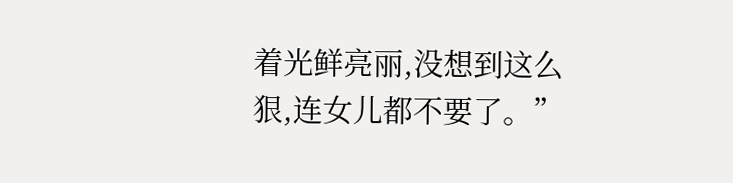着光鲜亮丽,没想到这么狠,连女儿都不要了。”